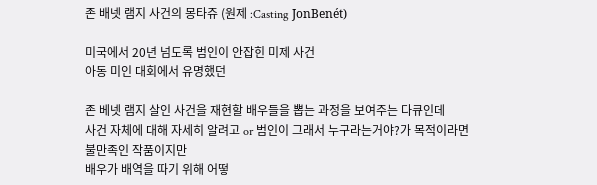존 배넷 램지 사건의 몽타쥬 (원제 :Casting JonBenét)

미국에서 20년 넘도록 범인이 안잡힌 미제 사건
아동 미인 대회에서 유명했던

존 베넷 램지 살인 사건을 재현할 배우들을 뽑는 과정을 보여주는 다큐인데
사건 자체에 대해 자세히 알려고 or 범인이 그래서 누구라는거야?가 목적이라면 불만족인 작품이지만
배우가 배역을 따기 위해 어떻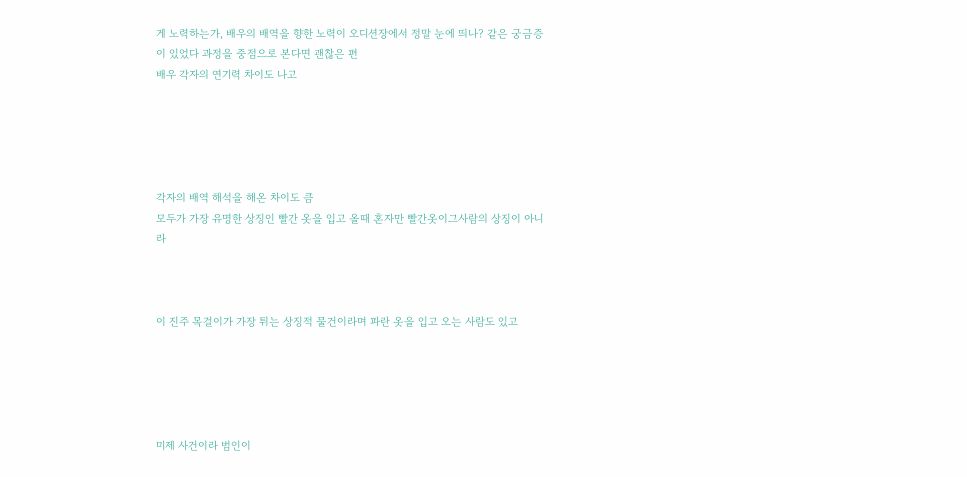게 노력하는가, 배우의 배역을 향한 노력이 오디션장에서 정말 눈에 띄나? 같은 궁금증이 있었다 과정을 중점으로 본다면 괜찮은 편
배우 각자의 연기력 차이도 나고





각자의 배역 해석을 해온 차이도 큼
모두가 가장 유명한 상징인 빨간 옷을 입고 올때 혼자만 빨간옷이그사람의 상징이 아니라



이 진주 목걸이가 가장 튀는 상징적 물건이라며 파란 옷을 입고 오는 사람도 있고





미제 사건이라 범인이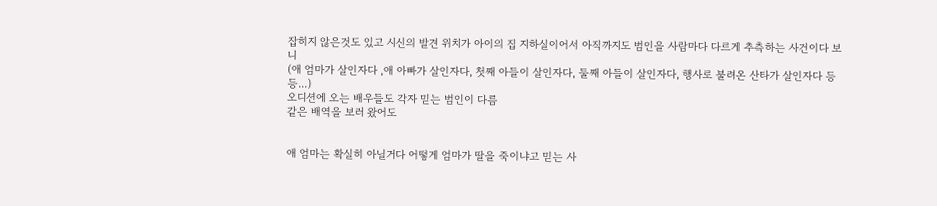잡히지 않은것도 있고 시신의 발견 위치가 아이의 집 지하실이어서 아직까지도 범인을 사람마다 다르게 추측하는 사건이다 보니
(애 엄마가 살인자다 ,애 아빠가 살인자다, 첫째 아들이 살인자다, 둘째 아들이 살인자다, 행사로 불려온 산타가 살인자다 등등...)
오디션에 오는 배우들도 각자 믿는 범인이 다름
같은 배역을 보러 왔어도


애 엄마는 확실히 아닐거다 어떻게 엄마가 딸을 죽이냐고 믿는 사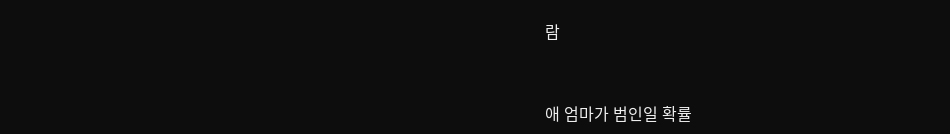람


애 엄마가 범인일 확률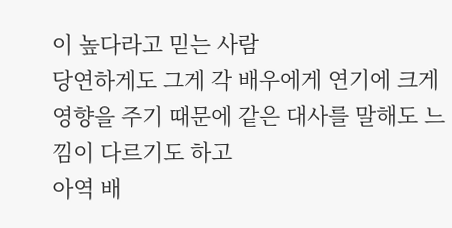이 높다라고 믿는 사람
당연하게도 그게 각 배우에게 연기에 크게 영향을 주기 때문에 같은 대사를 말해도 느낌이 다르기도 하고
아역 배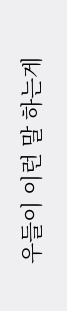우들이 이런 말 하는게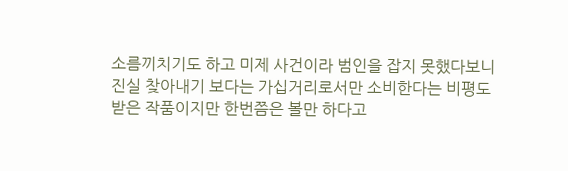소름끼치기도 하고 미제 사건이라 범인을 잡지 못했다보니
진실 찾아내기 보다는 가십거리로서만 소비한다는 비평도 받은 작품이지만 한번쯤은 볼만 하다고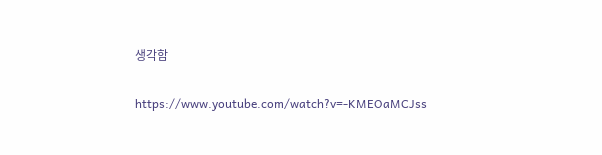생각함


https://www.youtube.com/watch?v=-KMEOaMCJss